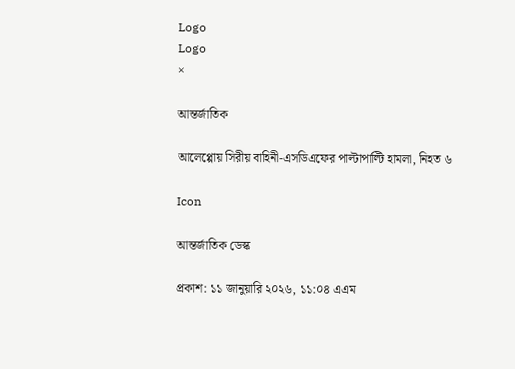Logo
Logo
×

আন্তর্জাতিক

আলেপ্পোয় সিরীয় বাহিনী-এসডিএফের পাল্টাপাল্টি হামলা, নিহত ৬

Icon

আন্তর্জাতিক ডেস্ক

প্রকাশ: ১১ জানুয়ারি ২০২৬, ১১:০৪ এএম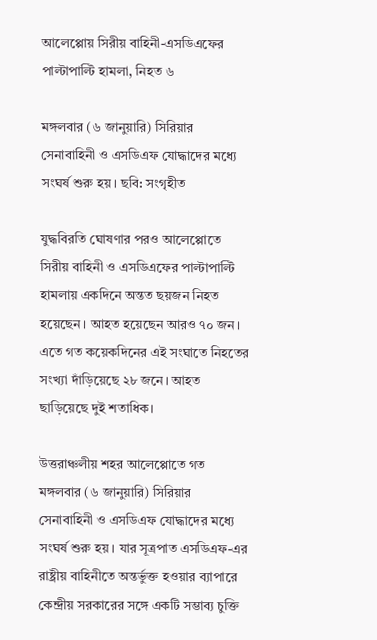আলেপ্পোয় সিরীয় বাহিনী-এসডিএফের পাল্টাপাল্টি হামলা, নিহত ৬

মঙ্গলবার (৬ জানুয়ারি) সিরিয়ার সেনাবাহিনী ও এসডিএফ যোদ্ধাদের মধ্যে সংঘর্ষ শুরু হয়। ছবি: সংগৃহীত

যুদ্ধবিরতি ঘোষণার পরও আলেপ্পোতে সিরীয় বাহিনী ও এসডিএফের পাল্টাপাল্টি হামলায় একদিনে অন্তত ছয়জন নিহত হয়েছেন। আহত হয়েছেন আরও ৭০ জন। এতে গত কয়েকদিনের এই সংঘাতে নিহতের সংখ্যা দাঁড়িয়েছে ২৮ জনে। আহত ছাড়িয়েছে দুই শতাধিক।

উত্তরাঞ্চলীয় শহর আলেপ্পোতে গত মঙ্গলবার (৬ জানুয়ারি) সিরিয়ার সেনাবাহিনী ও এসডিএফ যোদ্ধাদের মধ্যে সংঘর্ষ শুরু হয়। যার সূত্রপাত এসডিএফ-এর রাষ্ট্রীয় বাহিনীতে অন্তর্ভুক্ত হওয়ার ব্যাপারে কেন্দ্রীয় সরকারের সঙ্গে একটি সম্ভাব্য চুক্তি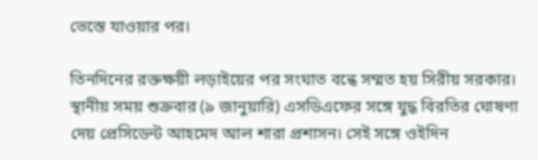ভেস্তে যাওয়ার পর।

তিনদিনের রক্তক্ষয়ী লড়াইয়ের পর সংঘাত বন্ধে সম্মত হয় সিরীয় সরকার। স্থানীয় সময় শুক্রবার (৯ জানুয়ারি) এসডিএফের সঙ্গে যুদ্ধ বিরতির ঘোষণা দেয় প্রেসিডেন্ট আহমেদ আল শারা প্রশাসন। সেই সঙ্গে ওইদিন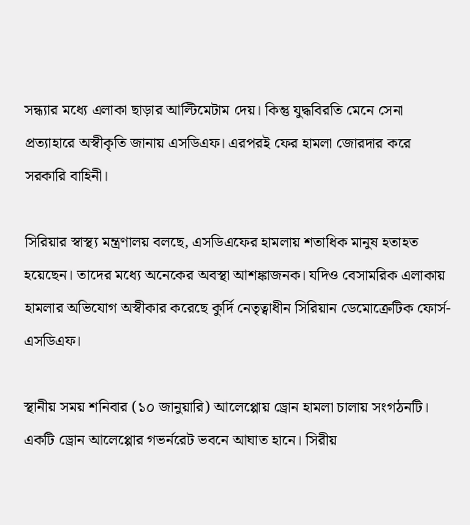সন্ধ্যার মধ্যে এলাকা ছাড়ার আল্টিমেটাম দেয়। কিন্তু যুদ্ধবিরতি মেনে সেনা প্রত্যাহারে অস্বীকৃতি জানায় এসডিএফ। এরপরই ফের হামলা জোরদার করে সরকারি বাহিনী।

সিরিয়ার স্বাস্থ্য মন্ত্রণালয় বলছে, এসডিএফের হামলায় শতাধিক মানুষ হতাহত হয়েছেন। তাদের মধ্যে অনেকের অবস্থা আশঙ্কাজনক। যদিও বেসামরিক এলাকায় হামলার অভিযোগ অস্বীকার করেছে কুর্দি নেতৃত্বাধীন সিরিয়ান ডেমোক্রেটিক ফোর্স-এসডিএফ।

স্থানীয় সময় শনিবার (১০ জানুয়ারি) আলেপ্পোয় ড্রোন হামলা চালায় সংগঠনটি। একটি ড্রোন আলেপ্পোর গভর্নরেট ভবনে আঘাত হানে। সিরীয়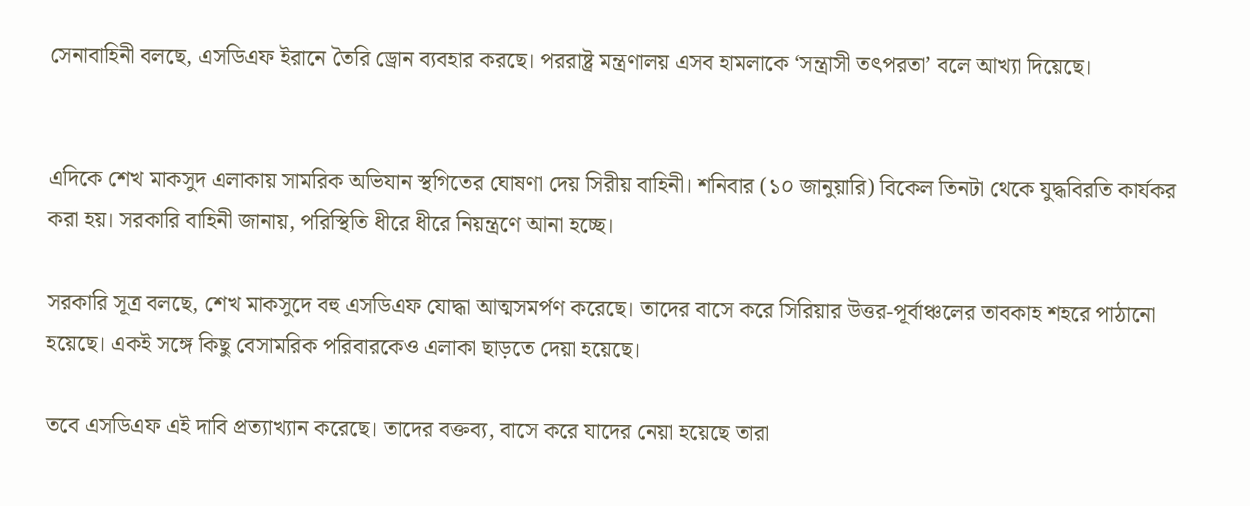সেনাবাহিনী বলছে, এসডিএফ ইরানে তৈরি ড্রোন ব্যবহার করছে। পররাষ্ট্র মন্ত্রণালয় এসব হামলাকে ‘সন্ত্রাসী তৎপরতা’ বলে আখ্যা দিয়েছে।


এদিকে শেখ মাকসুদ এলাকায় সামরিক অভিযান স্থগিতের ঘোষণা দেয় সিরীয় বাহিনী। শনিবার (১০ জানুয়ারি) বিকেল তিনটা থেকে যুদ্ধবিরতি কার্যকর করা হয়। সরকারি বাহিনী জানায়, পরিস্থিতি ধীরে ধীরে নিয়ন্ত্রণে আনা হচ্ছে।

সরকারি সূত্র বলছে, শেখ মাকসুদে বহু এসডিএফ যোদ্ধা আত্মসমর্পণ করেছে। তাদের বাসে করে সিরিয়ার উত্তর-পূর্বাঞ্চলের তাবকাহ শহরে পাঠানো হয়েছে। একই সঙ্গে কিছু বেসামরিক পরিবারকেও এলাকা ছাড়তে দেয়া হয়েছে।

তবে এসডিএফ এই দাবি প্রত্যাখ্যান করেছে। তাদের বক্তব্য, বাসে করে যাদের নেয়া হয়েছে তারা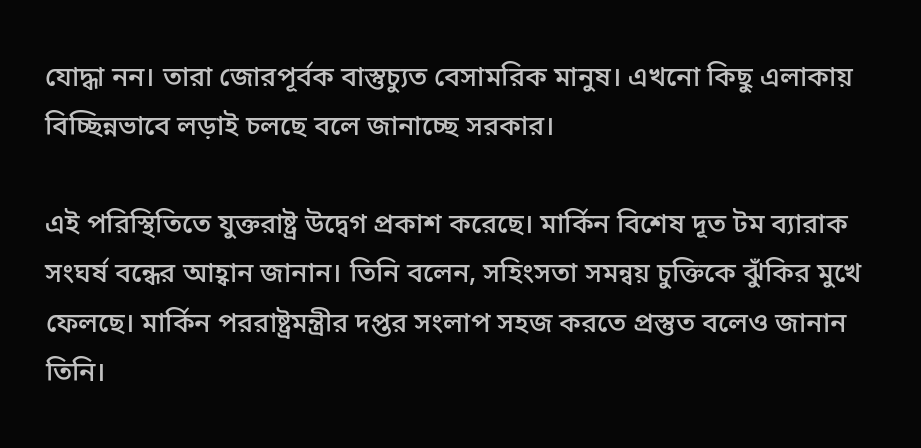যোদ্ধা নন। তারা জোরপূর্বক বাস্তুচ্যুত বেসামরিক মানুষ। এখনো কিছু এলাকায় বিচ্ছিন্নভাবে লড়াই চলছে বলে জানাচ্ছে সরকার।

এই পরিস্থিতিতে যুক্তরাষ্ট্র উদ্বেগ প্রকাশ করেছে। মার্কিন বিশেষ দূত টম ব্যারাক সংঘর্ষ বন্ধের আহ্বান জানান। তিনি বলেন, সহিংসতা সমন্বয় চুক্তিকে ঝুঁকির মুখে ফেলছে। মার্কিন পররাষ্ট্রমন্ত্রীর দপ্তর সংলাপ সহজ করতে প্রস্তুত বলেও জানান তিনি।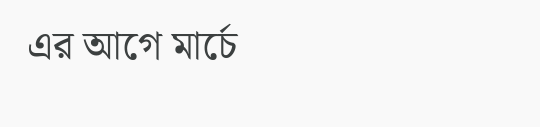এর আগে মার্চে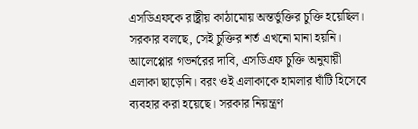এসডিএফকে রাষ্ট্রীয় কাঠামোয় অন্তর্ভুক্তির চুক্তি হয়েছিল। সরকার বলছে, সেই চুক্তির শর্ত এখনো মানা হয়নি। আলেপ্পোর গভর্নরের দাবি, এসডিএফ চুক্তি অনুযায়ী এলাকা ছাড়েনি। বরং ওই এলাকাকে হামলার ঘাঁটি হিসেবে ব্যবহার করা হয়েছে। সরকার নিয়ন্ত্রণ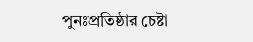পুনঃপ্রতিষ্ঠার চেষ্টা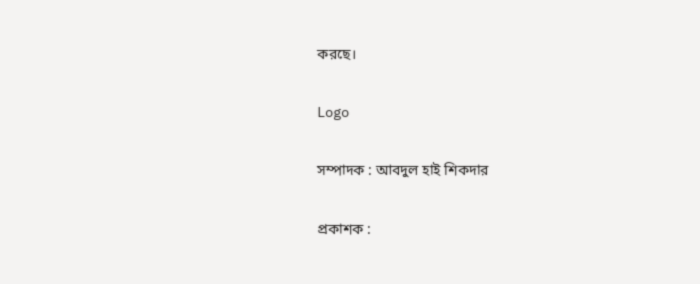করছে।

Logo

সম্পাদক : আবদুল হাই শিকদার

প্রকাশক :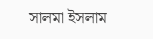সালমা ইসলাম